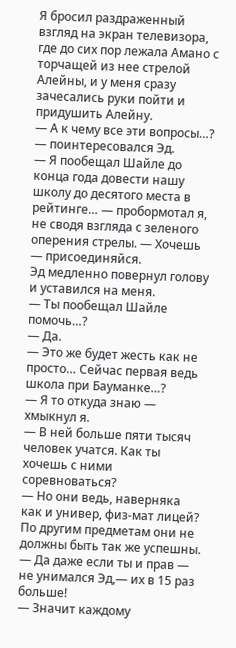Я бросил раздраженный взгляд на экран телевизора, где до сих пор лежала Амано с торчащей из нее стрелой Алейны, и у меня сразу зачесались руки пойти и придушить Алейну.
— А к чему все эти вопросы…? — поинтересовался Эд.
— Я пообещал Шайле до конца года довести нашу школу до десятого места в рейтинге… — пробормотал я, не сводя взгляда с зеленого оперения стрелы. — Хочешь — присоединяйся.
Эд медленно повернул голову и уставился на меня.
— Ты пообещал Шайле помочь…?
— Да.
— Это же будет жесть как не просто… Сейчас первая ведь школа при Бауманке…?
— Я то откуда знаю — хмыкнул я.
— В ней больше пяти тысяч человек учатся. Как ты хочешь с ними соревноваться?
— Но они ведь, наверняка как и универ, физ-мат лицей? По другим предметам они не должны быть так же успешны.
— Да даже если ты и прав — не унимался Эд,— их в 15 раз больше!
— Значит каждому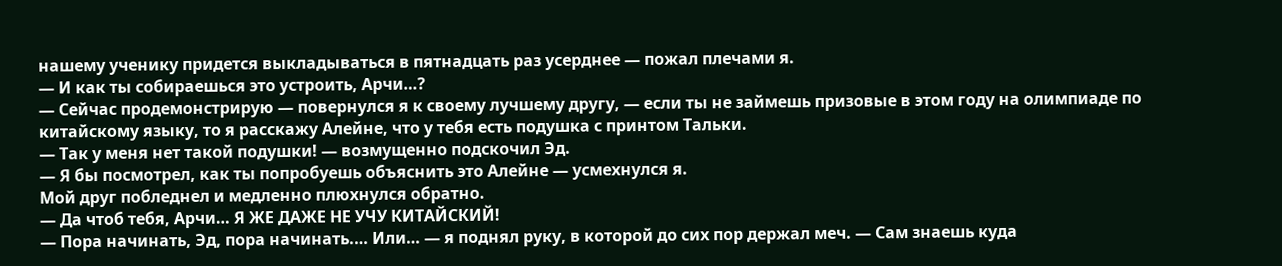нашему ученику придется выкладываться в пятнадцать раз усерднее — пожал плечами я.
— И как ты собираешься это устроить, Арчи…?
— Сейчас продемонстрирую — повернулся я к своему лучшему другу, — если ты не займешь призовые в этом году на олимпиаде по китайскому языку, то я расскажу Алейне, что у тебя есть подушка с принтом Тальки.
— Так у меня нет такой подушки! — возмущенно подскочил Эд.
— Я бы посмотрел, как ты попробуешь объяснить это Алейне — усмехнулся я.
Мой друг побледнел и медленно плюхнулся обратно.
— Да чтоб тебя, Арчи… Я ЖЕ ДАЖЕ НЕ УЧУ КИТАЙСКИЙ!
— Пора начинать, Эд, пора начинать.… Или… — я поднял руку, в которой до сих пор держал меч. — Сам знаешь куда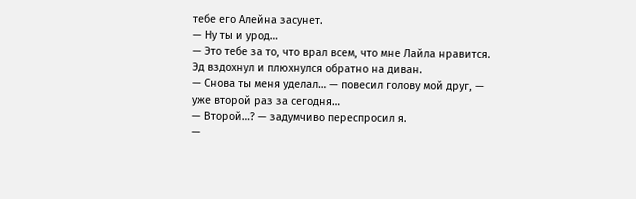тебе его Алейна засунет.
— Ну ты и урод…
— Это тебе за то, что врал всем, что мне Лайла нравится.
Эд вздохнул и плюхнулся обратно на диван.
— Снова ты меня уделал… — повесил голову мой друг, — уже второй раз за сегодня…
— Второй…? — задумчиво переспросил я.
—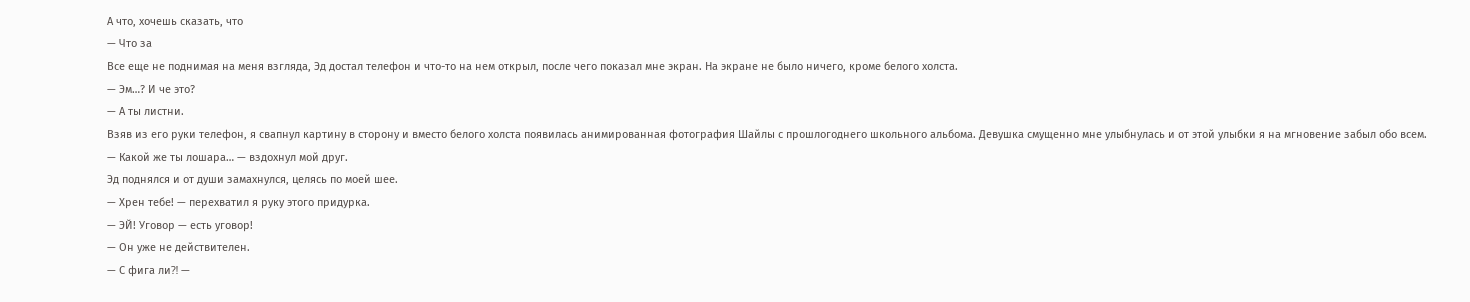А что, хочешь сказать, что
— Что за
Все еще не поднимая на меня взгляда, Эд достал телефон и что-то на нем открыл, после чего показал мне экран. На экране не было ничего, кроме белого холста.
— Эм…? И че это?
— А ты листни.
Взяв из его руки телефон, я свапнул картину в сторону и вместо белого холста появилась анимированная фотография Шайлы с прошлогоднего школьного альбома. Девушка смущенно мне улыбнулась и от этой улыбки я на мгновение забыл обо всем.
— Какой же ты лошара… — вздохнул мой друг.
Эд поднялся и от души замахнулся, целясь по моей шее.
— Хрен тебе! — перехватил я руку этого придурка.
— ЭЙ! Уговор — есть уговор!
— Он уже не действителен.
— С фига ли⁈ —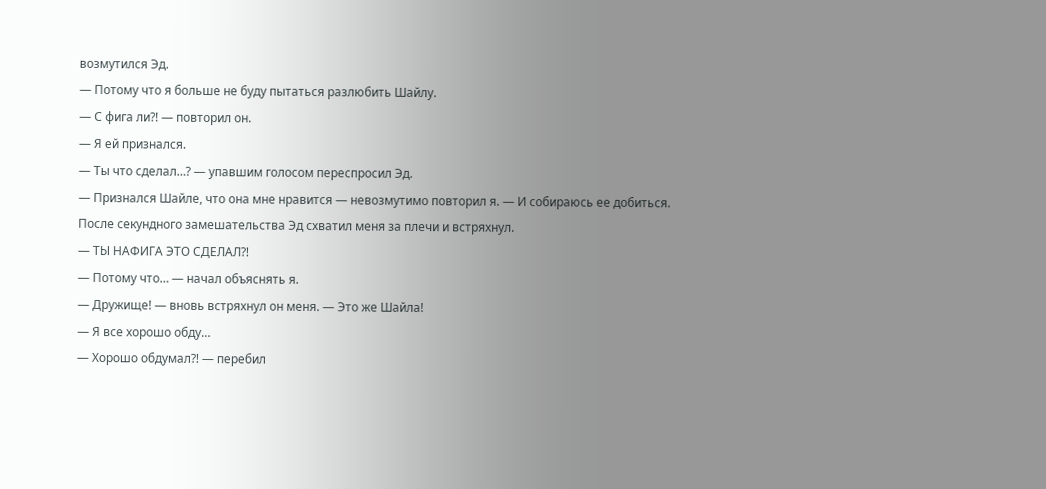возмутился Эд.
— Потому что я больше не буду пытаться разлюбить Шайлу.
— С фига ли⁈ — повторил он.
— Я ей признался.
— Ты что сделал…? — упавшим голосом переспросил Эд.
— Признался Шайле, что она мне нравится — невозмутимо повторил я. — И собираюсь ее добиться.
После секундного замешательства Эд схватил меня за плечи и встряхнул.
— ТЫ НАФИГА ЭТО СДЕЛАЛ⁈
— Потому что… — начал объяснять я.
— Дружище! — вновь встряхнул он меня. — Это же Шайла!
— Я все хорошо обду…
— Хорошо обдумал⁈ — перебил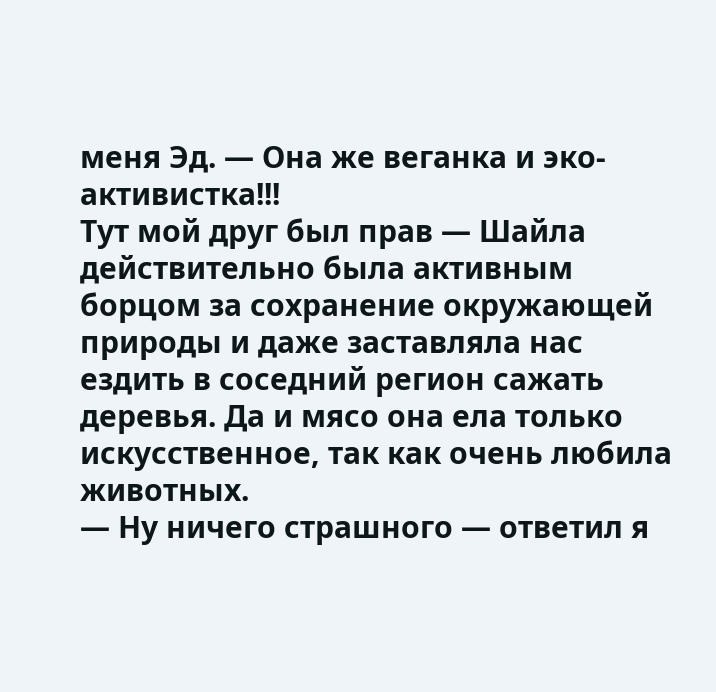меня Эд. — Она же веганка и эко-активистка!!!
Тут мой друг был прав — Шайла действительно была активным борцом за сохранение окружающей природы и даже заставляла нас ездить в соседний регион сажать деревья. Да и мясо она ела только искусственное, так как очень любила животных.
— Ну ничего страшного — ответил я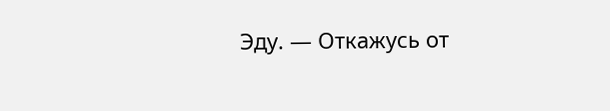Эду. — Откажусь от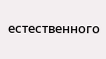естественного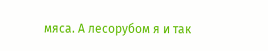мяса. А лесорубом я и так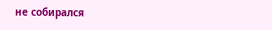не собирался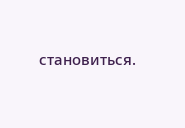становиться.